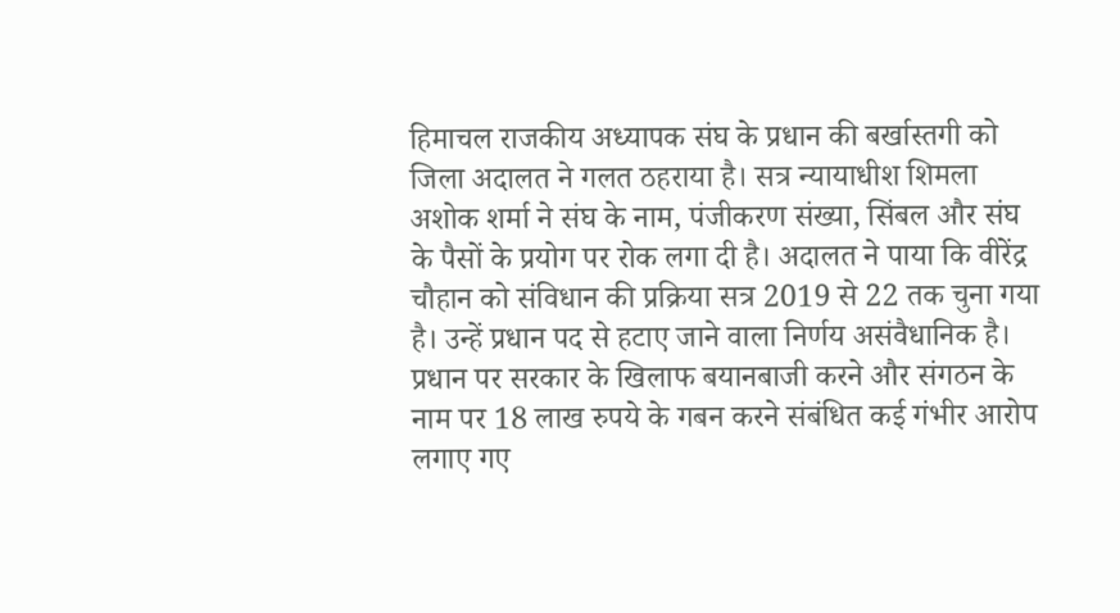हिमाचल राजकीय अध्यापक संघ के प्रधान की बर्खास्तगी को जिला अदालत ने गलत ठहराया है। सत्र न्यायाधीश शिमला अशोक शर्मा ने संघ के नाम, पंजीकरण संख्या, सिंबल और संघ के पैसों के प्रयोग पर रोक लगा दी है। अदालत ने पाया कि वीरेंद्र चौहान को संविधान की प्रक्रिया सत्र 2019 से 22 तक चुना गया है। उन्हें प्रधान पद से हटाए जाने वाला निर्णय असंवैधानिक है। प्रधान पर सरकार के खिलाफ बयानबाजी करने और संगठन के नाम पर 18 लाख रुपये के गबन करने संबंधित कई गंभीर आरोप लगाए गए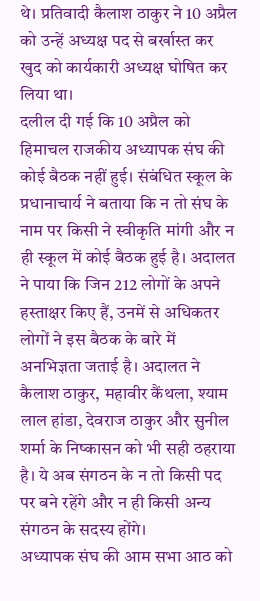थे। प्रतिवादी कैलाश ठाकुर ने 10 अप्रैल को उन्हें अध्यक्ष पद से बर्खास्त कर खुद को कार्यकारी अध्यक्ष घोषित कर लिया था।
दलील दी गई कि 10 अप्रैल को हिमाचल राजकीय अध्यापक संघ की कोई बैठक नहीं हुई। संबंधित स्कूल के प्रधानाचार्य ने बताया कि न तो संघ के नाम पर किसी ने स्वीकृति मांगी और न ही स्कूल में कोई बैठक हुई है। अदालत ने पाया कि जिन 212 लोगों के अपने हस्ताक्षर किए हैं, उनमें से अधिकतर लोगों ने इस बैठक के बारे में अनभिज्ञता जताई है। अदालत ने कैलाश ठाकुर, महावीर कैंथला, श्याम लाल हांडा, देवराज ठाकुर और सुनील शर्मा के निष्कासन को भी सही ठहराया है। ये अब संगठन के न तो किसी पद पर बने रहेंगे और न ही किसी अन्य संगठन के सदस्य होंगे।
अध्यापक संघ की आम सभा आठ को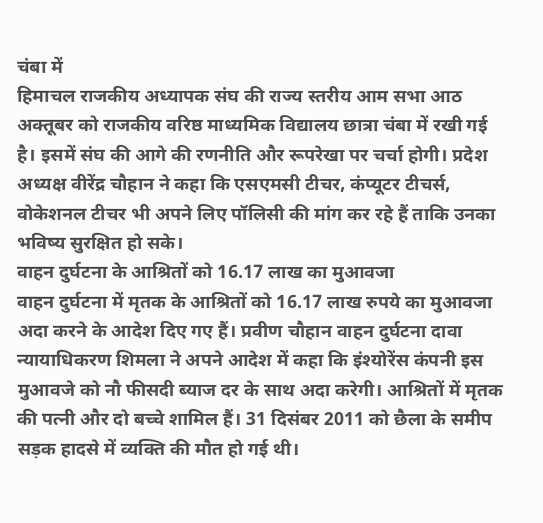चंबा में
हिमाचल राजकीय अध्यापक संघ की राज्य स्तरीय आम सभा आठ अक्तूबर को राजकीय वरिष्ठ माध्यमिक विद्यालय छात्रा चंबा में रखी गई है। इसमें संघ की आगे की रणनीति और रूपरेखा पर चर्चा होगी। प्रदेश अध्यक्ष वीरेंद्र चौहान ने कहा कि एसएमसी टीचर, कंप्यूटर टीचर्स, वोकेशनल टीचर भी अपने लिए पॉलिसी की मांग कर रहे हैं ताकि उनका भविष्य सुरक्षित हो सके।
वाहन दुर्घटना के आश्रितों को 16.17 लाख का मुआवजा
वाहन दुर्घटना में मृतक के आश्रितों को 16.17 लाख रुपये का मुआवजा अदा करने के आदेश दिए गए हैं। प्रवीण चौहान वाहन दुर्घटना दावा न्यायाधिकरण शिमला ने अपने आदेश में कहा कि इंश्योरेंस कंपनी इस मुआवजे को नौ फीसदी ब्याज दर के साथ अदा करेगी। आश्रितों में मृतक की पत्नी और दो बच्चे शामिल हैं। 31 दिसंबर 2011 को छैला के समीप सड़क हादसे में व्यक्ति की मौत हो गई थी।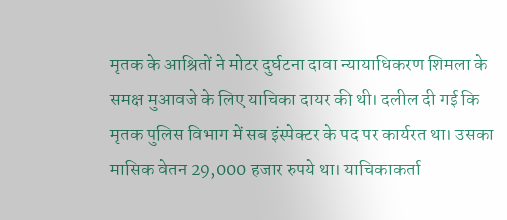मृतक के आश्रितों ने मोटर दुर्घटना दावा न्यायाधिकरण शिमला के समक्ष मुआवजे के लिए याचिका दायर की थी। दलील दी गई कि मृतक पुलिस विभाग में सब इंस्पेक्टर के पद पर कार्यरत था। उसका मासिक वेतन 29,000 हजार रुपये था। याचिकाकर्ता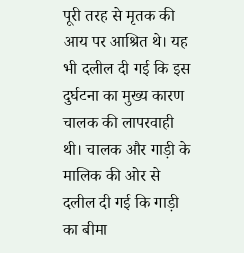पूरी तरह से मृतक की आय पर आश्रित थे। यह भी दलील दी गई कि इस दुर्घटना का मुख्य कारण चालक की लापरवाही थी। चालक और गाड़ी के मालिक की ओर से दलील दी गई कि गाड़ी का बीमा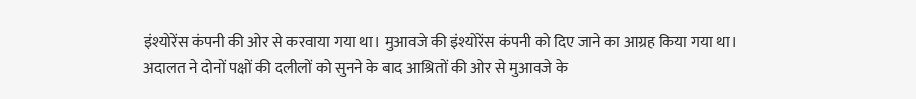इंश्योरेंस कंपनी की ओर से करवाया गया था। मुआवजे की इंश्योरेंस कंपनी को दिए जाने का आग्रह किया गया था। अदालत ने दोनों पक्षों की दलीलों को सुनने के बाद आश्रितों की ओर से मुआवजे के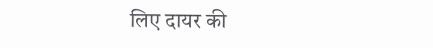लिए दायर की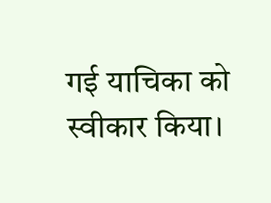गई याचिका को स्वीकार किया।